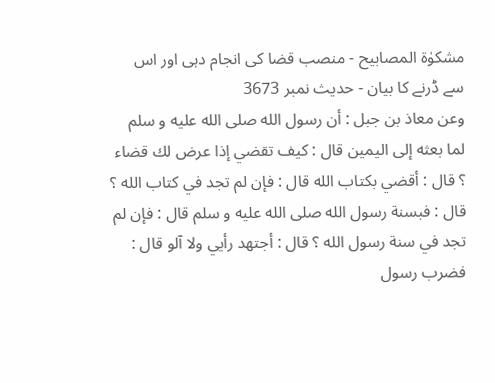مشکوٰۃ المصابیح - منصب قضا کی انجام دہی اور اس سے ڈرنے کا بیان - حدیث نمبر 3673
وعن معاذ بن جبل : أن رسول الله صلى الله عليه و سلم لما بعثه إلى اليمين قال : كيف تقضي إذا عرض لك قضاء ؟ قال : أقضي بكتاب الله قال : فإن لم تجد في كتاب الله ؟ قال : فبسنة رسول الله صلى الله عليه و سلم قال : فإن لم تجد في سنة رسول الله ؟ قال : أجتهد رأيي ولا آلو قال : فضرب رسول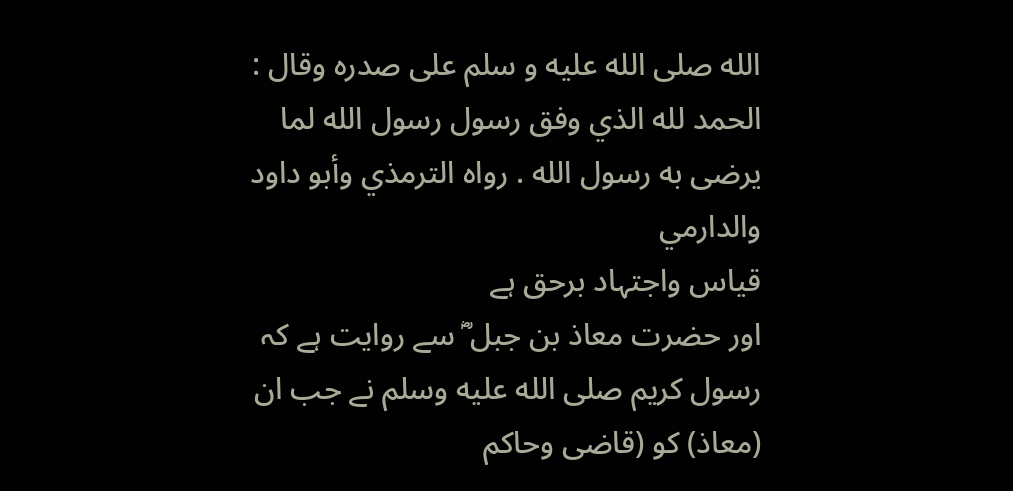الله صلى الله عليه و سلم على صدره وقال : الحمد لله الذي وفق رسول رسول الله لما يرضى به رسول الله . رواه الترمذي وأبو داود والدارمي
قیاس واجتہاد برحق ہے
اور حضرت معاذ بن جبل ؓ سے روایت ہے کہ رسول کریم صلى الله عليه وسلم نے جب ان (معاذ) کو (قاضی وحاکم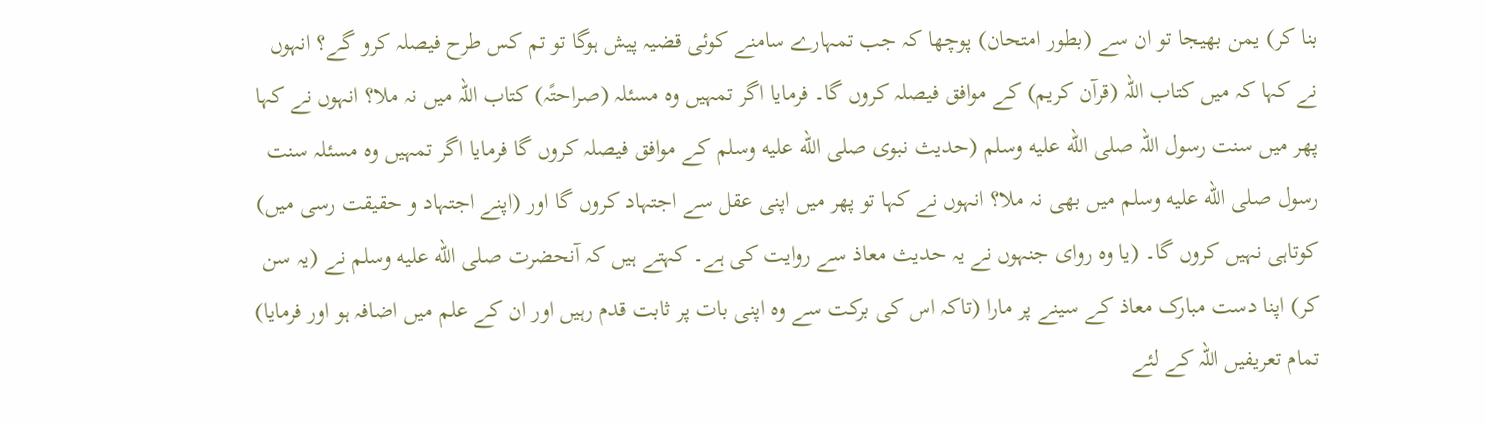بنا کر) یمن بھیجا تو ان سے (بطور امتحان) پوچھا کہ جب تمہارے سامنے کوئی قضیہ پیش ہوگا تو تم کس طرح فیصلہ کرو گے؟ انہوں نے کہا کہ میں کتاب اللہ (قرآن کریم) کے موافق فیصلہ کروں گا۔ فرمایا اگر تمہیں وہ مسئلہ (صراحتًہ) کتاب اللہ میں نہ ملا؟ انہوں نے کہا پھر میں سنت رسول اللہ صلى الله عليه وسلم (حدیث نبوی صلى الله عليه وسلم کے موافق فیصلہ کروں گا فرمایا اگر تمہیں وہ مسئلہ سنت رسول صلى الله عليه وسلم میں بھی نہ ملا؟ انہوں نے کہا تو پھر میں اپنی عقل سے اجتہاد کروں گا اور (اپنے اجتہاد و حقیقت رسی میں) کوتاہی نہیں کروں گا۔ (یا وہ روای جنہوں نے یہ حدیث معاذ سے روایت کی ہے۔ کہتے ہیں کہ آنحضرت صلى الله عليه وسلم نے (یہ سن کر) اپنا دست مبارک معاذ کے سینے پر مارا (تاکہ اس کی برکت سے وہ اپنی بات پر ثابت قدم رہیں اور ان کے علم میں اضافہ ہو اور فرمایا) تمام تعریفیں اللہ کے لئے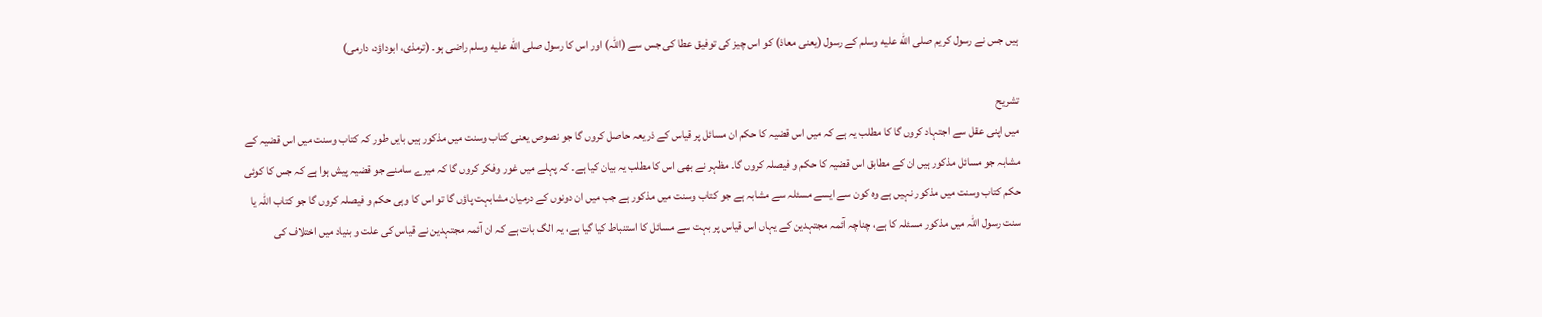ہیں جس نے رسول کریم صلى الله عليه وسلم کے رسول (یعنی معاذ) کو اس چیز کی توفیق عطا کی جس سے (اللہ) اور اس کا رسول صلى الله عليه وسلم راضی ہو۔ (ترمذی، ابوداؤد، دارمی)

تشریح
میں اپنی عقل سے اجتہاد کروں گا کا مطلب یہ ہے کہ میں اس قضیہ کا حکم ان مسائل پر قیاس کے ذریعہ حاصل کروں گا جو نصوص یعنی کتاب وسنت میں مذکور ہیں بایں طور کہ کتاب وسنت میں اس قضیہ کے مشابہ جو مسائل مذکور ہیں ان کے مطابق اس قضیہ کا حکم و فیصلہ کروں گا۔ مظہر نے بھی اس کا مطلب یہ بیان کیا ہے۔ کہ پہلے میں غور وفکر کروں گا کہ میرے سامنے جو قضیہ پیش ہوا ہے کہ جس کا کوئی حکم کتاب وسنت میں مذکور نہیں ہے وہ کون سے ایسے مسئلہ سے مشابہ ہے جو کتاب وسنت میں مذکور ہے جب میں ان دونوں کے درمیان مشابہت پاؤں گا تو اس کا وہی حکم و فیصلہ کروں گا جو کتاب اللہ یا سنت رسول اللہ میں مذکور مسئلہ کا ہے، چناچہ آئمہ مجتہدین کے یہاں اس قیاس پر بہت سے مسائل کا استنباط کیا گیا ہے، یہ الگ بات ہے کہ ان آئمہ مجتہدین نے قیاس کی علت و بنیاد میں اختلاف کی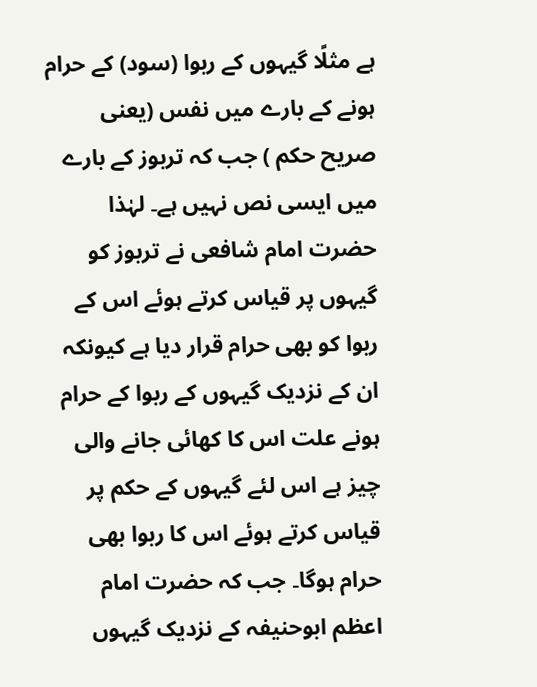ہے مثلًا گیہوں کے ربوا (سود) کے حرام ہونے کے بارے میں نفس (یعنی صریح حکم ) جب کہ تربوز کے بارے میں ایسی نص نہیں ہے۔ لہٰذا حضرت امام شافعی نے تربوز کو گیہوں پر قیاس کرتے ہوئے اس کے ربوا کو بھی حرام قرار دیا ہے کیونکہ ان کے نزدیک گیہوں کے ربوا کے حرام ہونے علت اس کا کھائی جانے والی چیز ہے اس لئے گیہوں کے حکم پر قیاس کرتے ہوئے اس کا ربوا بھی حرام ہوگا۔ جب کہ حضرت امام اعظم ابوحنیفہ کے نزدیک گیہوں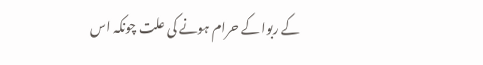کے ربوا کے حرام ہونے کی علت چونکہ اس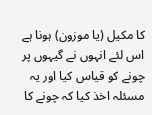کا مکیل (یا موزون) ہونا ہے اس لئے انہوں نے گیہوں پر چونے کو قیاس کیا اور یہ مسئلہ اخذ کیا کہ چونے کا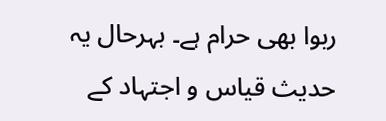ربوا بھی حرام ہے۔ بہرحال یہ حدیث قیاس و اجتہاد کے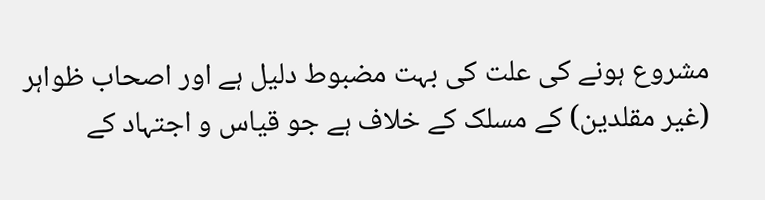مشروع ہونے کی علت کی بہت مضبوط دلیل ہے اور اصحاب ظواہر (غیر مقلدین) کے مسلک کے خلاف ہے جو قیاس و اجتہاد کے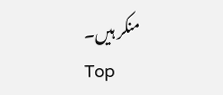منکر ہیں۔
Top